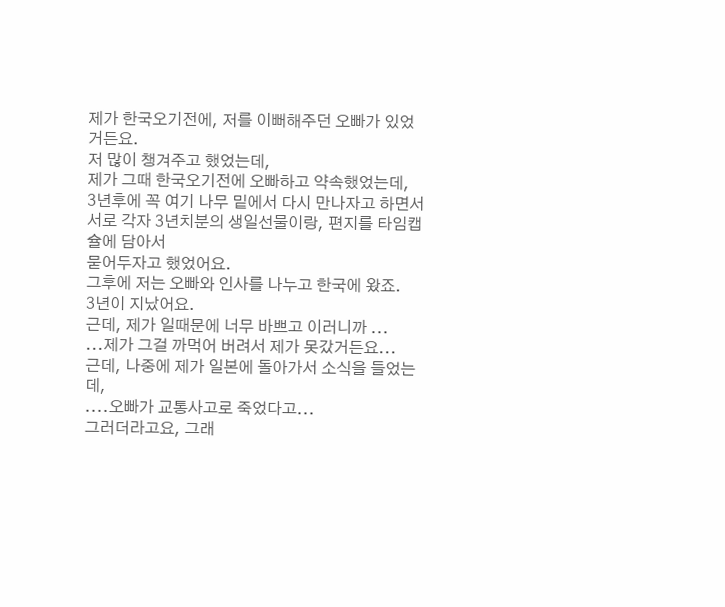제가 한국오기전에, 저를 이뻐해주던 오빠가 있었거든요.
저 많이 챙겨주고 했었는데,
제가 그때 한국오기전에 오빠하고 약속했었는데,
3년후에 꼭 여기 나무 밑에서 다시 만나자고 하면서
서로 각자 3년치분의 생일선물이랑, 편지를 타임캡슐에 담아서
묻어두자고 했었어요.
그후에 저는 오빠와 인사를 나누고 한국에 왔죠.
3년이 지났어요.
근데, 제가 일때문에 너무 바쁘고 이러니까 ...
...제가 그걸 까먹어 버려서 제가 못갔거든요...
근데, 나중에 제가 일본에 돌아가서 소식을 들었는데,
....오빠가 교통사고로 죽었다고...
그러더라고요, 그래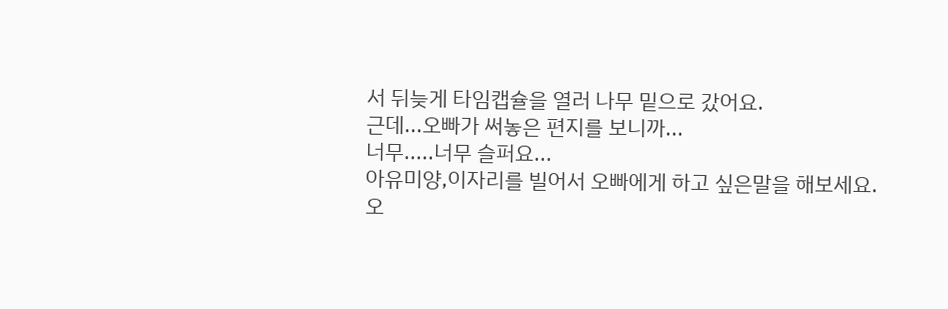서 뒤늦게 타임캡슐을 열러 나무 밑으로 갔어요.
근데...오빠가 써놓은 편지를 보니까...
너무.....너무 슬퍼요...
아유미양,이자리를 빌어서 오빠에게 하고 싶은말을 해보세요.
오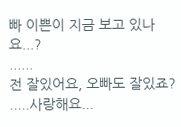빠 이쁜이 지금 보고 있나요...?
......
전 잘있어요, 오빠도 잘있죠?
.....사랑해요...